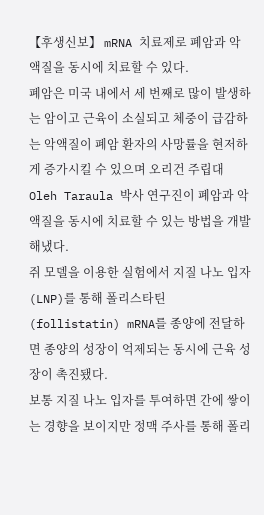【후생신보】 mRNA 치료제로 폐암과 악액질을 동시에 치료할 수 있다.
폐암은 미국 내에서 세 번째로 많이 발생하는 암이고 근육이 소실되고 체중이 급감하는 악액질이 폐암 환자의 사망률을 현저하게 증가시킬 수 있으며 오리건 주립대 Oleh Taraula 박사 연구진이 폐암과 악액질을 동시에 치료할 수 있는 방법을 개발해냈다.
쥐 모델을 이용한 실험에서 지질 나노 입자(LNP)를 통해 폴리스타틴(follistatin) mRNA를 종양에 전달하면 종양의 성장이 억제되는 동시에 근육 성장이 촉진됐다.
보통 지질 나노 입자를 투여하면 간에 쌓이는 경향을 보이지만 정맥 주사를 통해 폴리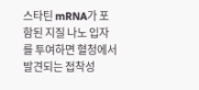스타틴 mRNA가 포함된 지질 나노 입자를 투여하면 혈청에서 발견되는 접착성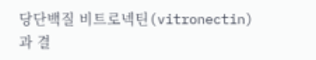당단백질 비트로넥틴(vitronectin)과 결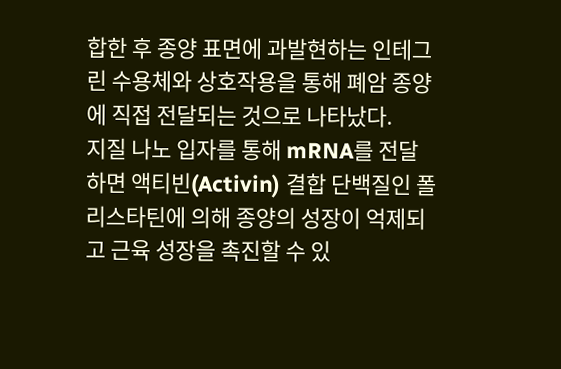합한 후 종양 표면에 과발현하는 인테그린 수용체와 상호작용을 통해 폐암 종양에 직접 전달되는 것으로 나타났다.
지질 나노 입자를 통해 mRNA를 전달하면 액티빈(Activin) 결합 단백질인 폴리스타틴에 의해 종양의 성장이 억제되고 근육 성장을 촉진할 수 있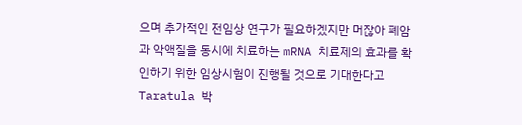으며 추가적인 전임상 연구가 필요하겠지만 머잖아 폐암과 악액질을 동시에 치료하는 mRNA 치료제의 효과를 확인하기 위한 임상시험이 진행될 것으로 기대한다고 Taratula 박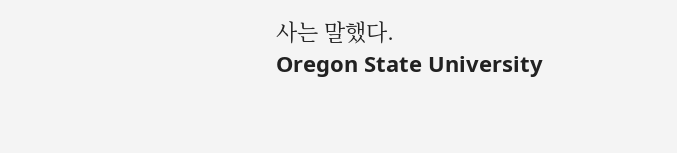사는 말했다.
Oregon State University